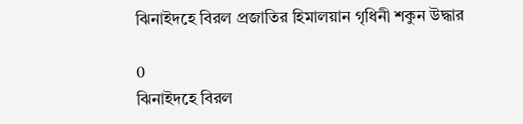ঝিনাইদহে বিরল প্রজাতির হিমালয়ান গৃধিনী শকুন উদ্ধার

0
ঝিনাইদহে বিরল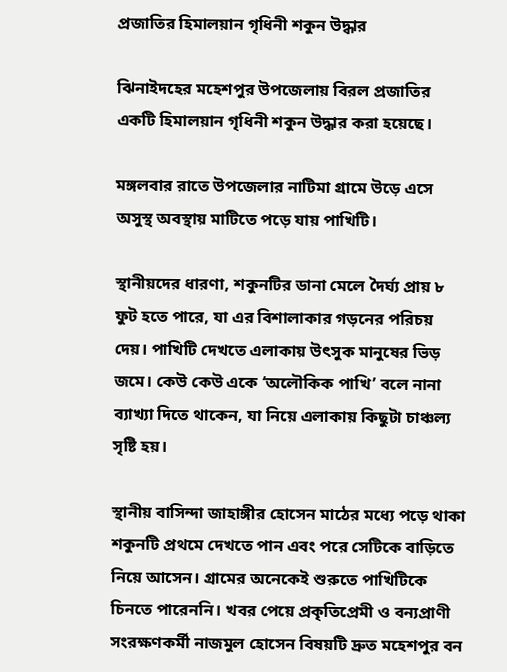প্রজাতির হিমালয়ান গৃধিনী শকুন উদ্ধার

ঝিনাইদহের মহেশপুর উপজেলায় বিরল প্রজাতির একটি হিমালয়ান গৃধিনী শকুন উদ্ধার করা হয়েছে।

মঙ্গলবার রাতে উপজেলার নাটিমা গ্রামে উড়ে এসে অসুস্থ অবস্থায় মাটিতে পড়ে যায় পাখিটি।

স্থানীয়দের ধারণা, শকুনটির ডানা মেলে দৈর্ঘ্য প্রায় ৮ ফুট হতে পারে, যা এর বিশালাকার গড়নের পরিচয় দেয়। পাখিটি দেখতে এলাকায় উৎসুক মানুষের ভিড় জমে। কেউ কেউ একে ‘অলৌকিক পাখি’ বলে নানা ব্যাখ্যা দিতে থাকেন, যা নিয়ে এলাকায় কিছুটা চাঞ্চল্য সৃষ্টি হয়।

স্থানীয় বাসিন্দা জাহাঙ্গীর হোসেন মাঠের মধ্যে পড়ে থাকা শকুনটি প্রথমে দেখতে পান এবং পরে সেটিকে বাড়িতে নিয়ে আসেন। গ্রামের অনেকেই শুরুতে পাখিটিকে চিনতে পারেননি। খবর পেয়ে প্রকৃতিপ্রেমী ও বন্যপ্রাণী সংরক্ষণকর্মী নাজমুল হোসেন বিষয়টি দ্রুত মহেশপুর বন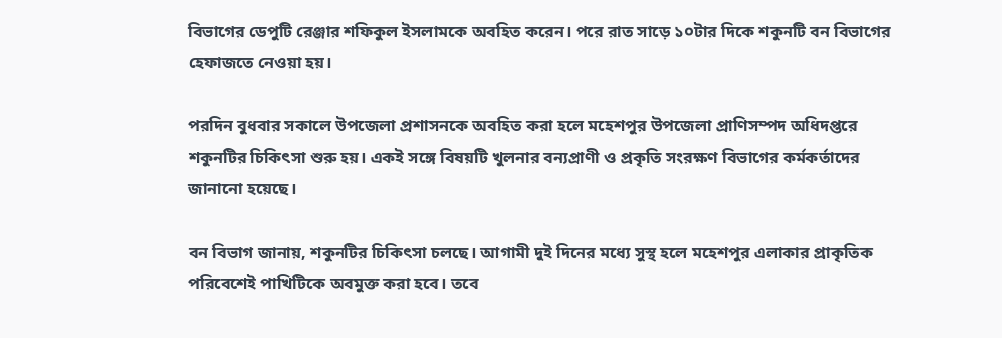বিভাগের ডেপুটি রেঞ্জার শফিকুল ইসলামকে অবহিত করেন। পরে রাত সাড়ে ১০টার দিকে শকুনটি বন বিভাগের হেফাজতে নেওয়া হয়।

পরদিন বুধবার সকালে উপজেলা প্রশাসনকে অবহিত করা হলে মহেশপুর উপজেলা প্রাণিসম্পদ অধিদপ্তরে শকুনটির চিকিৎসা শুরু হয়। একই সঙ্গে বিষয়টি খুলনার বন্যপ্রাণী ও প্রকৃতি সংরক্ষণ বিভাগের কর্মকর্তাদের জানানো হয়েছে।

বন বিভাগ জানায়, শকুনটির চিকিৎসা চলছে। আগামী দুই দিনের মধ্যে সুস্থ হলে মহেশপুর এলাকার প্রাকৃতিক পরিবেশেই পাখিটিকে অবমুক্ত করা হবে। তবে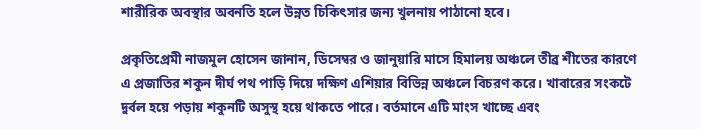শারীরিক অবস্থার অবনতি হলে উন্নত চিকিৎসার জন্য খুলনায় পাঠানো হবে।

প্রকৃতিপ্রেমী নাজমুল হোসেন জানান, ডিসেম্বর ও জানুয়ারি মাসে হিমালয় অঞ্চলে তীব্র শীতের কারণে এ প্রজাতির শকুন দীর্ঘ পথ পাড়ি দিয়ে দক্ষিণ এশিয়ার বিভিন্ন অঞ্চলে বিচরণ করে। খাবারের সংকটে দুর্বল হয়ে পড়ায় শকুনটি অসুস্থ হয়ে থাকতে পারে। বর্তমানে এটি মাংস খাচ্ছে এবং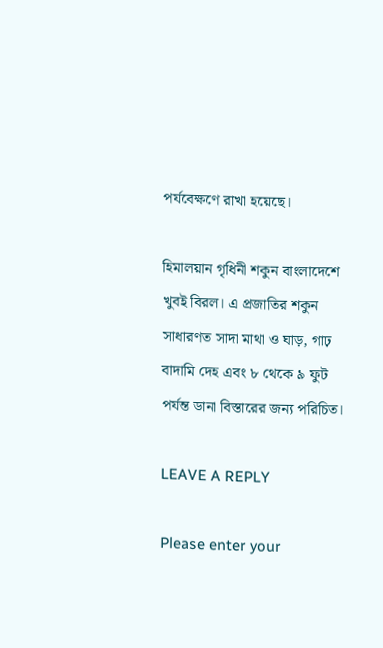পর্যবেক্ষণে রাখা হয়েছে।

হিমালয়ান গৃধিনী শকুন বাংলাদেশে খুবই বিরল। এ প্রজাতির শকুন সাধারণত সাদা মাথা ও ঘাড়, গাঢ় বাদামি দেহ এবং ৮ থেকে ৯ ফুট পর্যন্ত ডানা বিস্তারের জন্য পরিচিত।

LEAVE A REPLY

Please enter your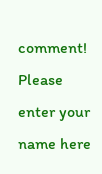comment!
Please enter your name here